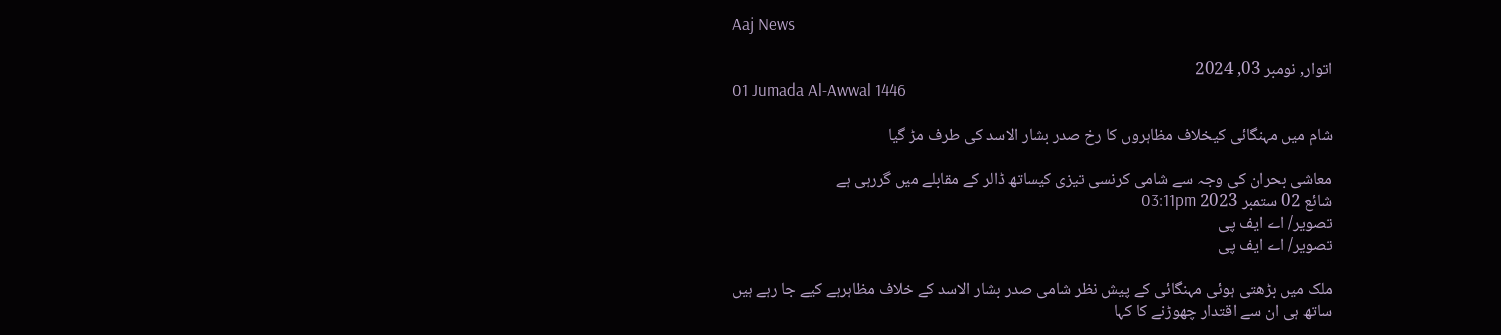Aaj News

اتوار, نومبر 03, 2024
01 Jumada Al-Awwal 1446

شام میں مہنگائی کیخلاف مظاہروں کا رخ صدر بشار الاسد کی طرف مڑ گیا

معاشی بحران کی وجہ سے شامی کرنسی تیزی کیساتھ ڈالر کے مقابلے میں گررہی ہے
شائع 02 ستمبر 2023 03:11pm
تصویر/ اے ایف پی
تصویر/ اے ایف پی

ملک میں بڑھتی ہوئی مہنگائی کے پیش نظر شامی صدر بشار الاسد کے خلاف مظاہرہے کیے جا رہے ہیں ساتھ ہی ان سے اقتدار چھوڑنے کا کہا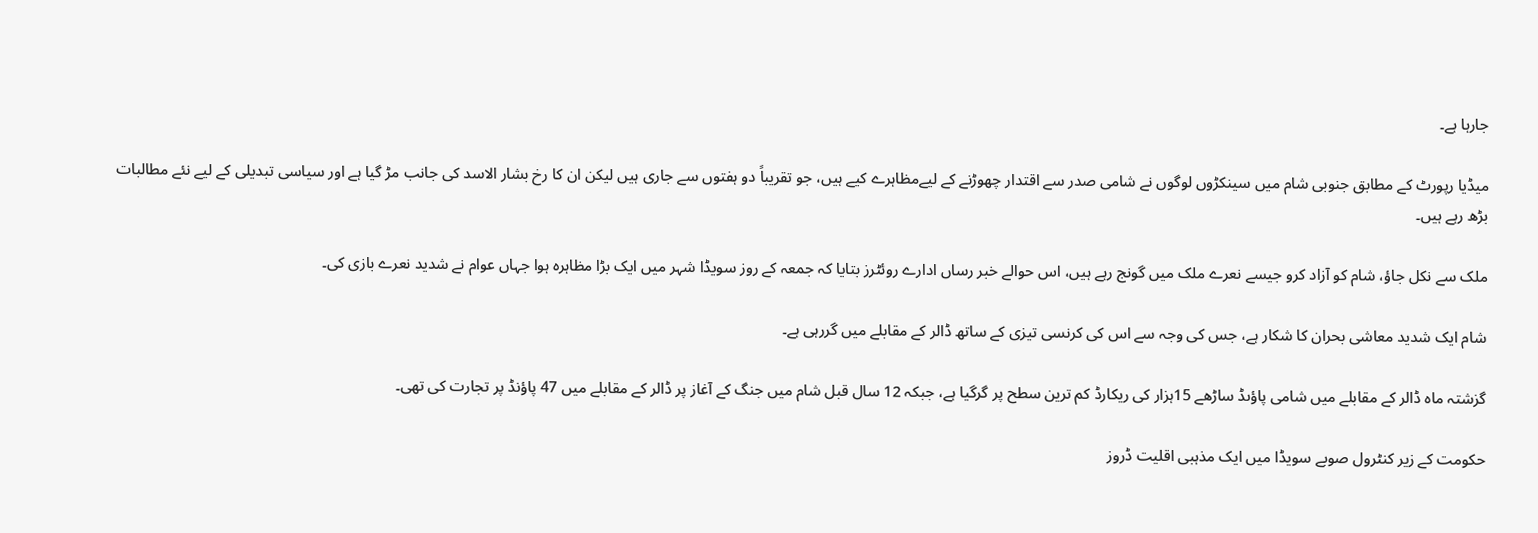جارہا ہے۔

میڈیا رپورٹ کے مطابق جنوبی شام میں سینکڑوں لوگوں نے شامی صدر سے اقتدار چھوڑنے کے لیےمظاہرے کیے ہیں، جو تقریباً دو ہفتوں سے جاری ہیں لیکن ان کا رخ بشار الاسد کی جانب مڑ گیا ہے اور سیاسی تبدیلی کے لیے نئے مطالبات بڑھ رہے ہیں۔

ملک سے نکل جاؤ، شام کو آزاد کرو جیسے نعرے ملک میں گونج رہے ہیں، اس حوالے خبر رساں ادارے روئٹرز بتایا کہ جمعہ کے روز سویڈا شہر میں ایک بڑا مظاہرہ ہوا جہاں عوام نے شدید نعرے بازی کی۔

شام ایک شدید معاشی بحران کا شکار ہے، جس کی وجہ سے اس کی کرنسی تیزی کے ساتھ ڈالر کے مقابلے میں گررہی ہے۔

گزشتہ ماہ ڈالر کے مقابلے میں شامی پاؤںڈ ساڑھے 15ہزار کی ریکارڈ کم ترین سطح پر گرگیا ہے، جبکہ 12 سال قبل شام میں جنگ کے آغاز پر ڈالر کے مقابلے میں 47 پاؤنڈ پر تجارت کی تھی۔

حکومت کے زیر کنٹرول صوبے سویڈا میں ایک مذہبی اقلیت ڈروز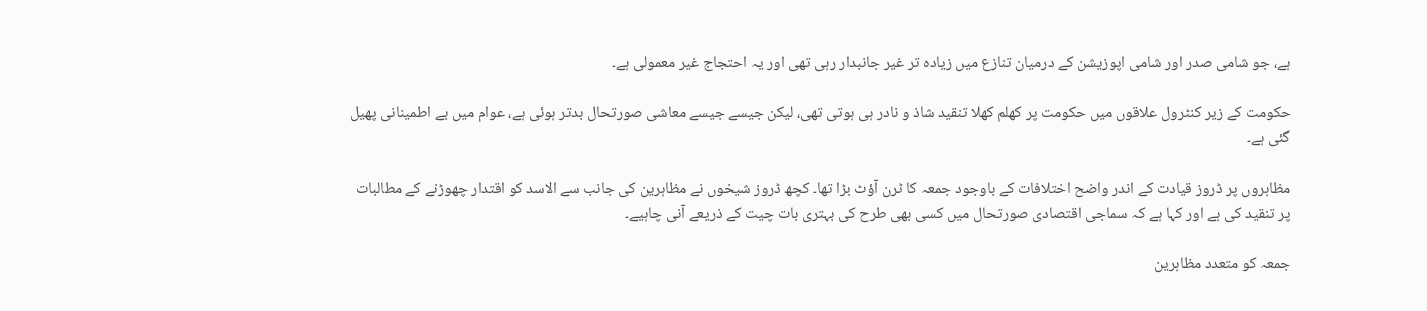ہے، جو شامی صدر اور شامی اپوزیشن کے درمیان تنازع میں زیادہ تر غیر جانبدار رہی تھی اور یہ احتجاج غیر معمولی ہے۔

حکومت کے زیر کنٹرول علاقوں میں حکومت پر کھلم کھلا تنقید شاذ و نادر ہی ہوتی تھی، لیکن جیسے جیسے معاشی صورتحال بدتر ہوئی ہے، عوام میں بے اطمینانی پھیل گئی ہے۔

مظاہروں پر ڈروز قیادت کے اندر واضح اختلافات کے باوجود جمعہ کا ٹرن آؤٹ بڑا تھا۔ کچھ ڈروز شیخوں نے مظاہرین کی جانب سے الاسد کو اقتدار چھوڑنے کے مطالبات پر تنقید کی ہے اور کہا ہے کہ سماجی اقتصادی صورتحال میں کسی بھی طرح کی بہتری بات چیت کے ذریعے آنی چاہیے۔

جمعہ کو متعدد مظاہرین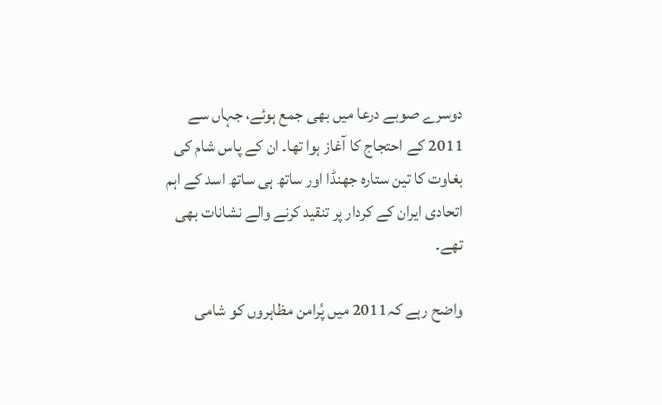دوسرے صوبے درعا میں بھی جمع ہوئے، جہاں سے 2011 کے احتجاج کا آغاز ہوا تھا۔ ان کے پاس شام کی بغاوت کا تین ستارہ جھنڈا اور ساتھ ہی ساتھ اسد کے اہم اتحادی ایران کے کردار پر تنقید کرنے والے نشانات بھی تھے۔

واضح رہے کہ2011 میں پُرامن مظاہروں کو شامی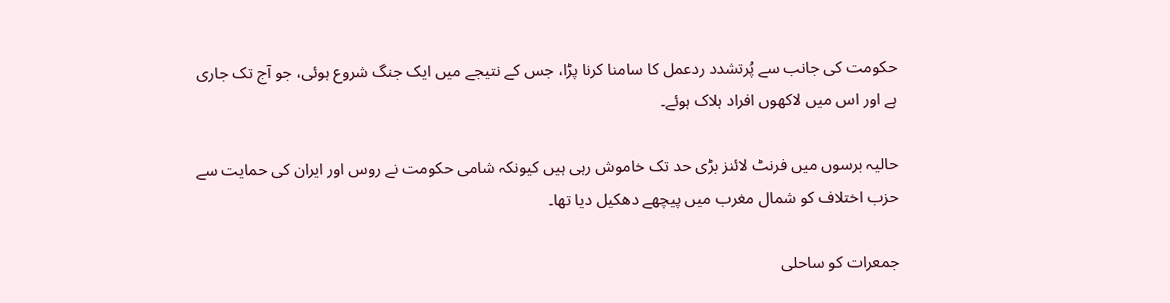حکومت کی جانب سے پُرتشدد ردعمل کا سامنا کرنا پڑا، جس کے نتیجے میں ایک جنگ شروع ہوئی، جو آج تک جاری ہے اور اس میں لاکھوں افراد ہلاک ہوئے۔

حالیہ برسوں میں فرنٹ لائنز بڑی حد تک خاموش رہی ہیں کیونکہ شامی حکومت نے روس اور ایران کی حمایت سے حزب اختلاف کو شمال مغرب میں پیچھے دھکیل دیا تھا۔

جمعرات کو ساحلی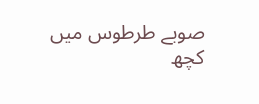صوبے طرطوس میں کچھ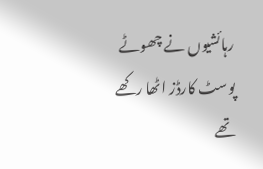رہائشیوں نے چھوٹے پوسٹ کارڈز اٹھا رکھے تھے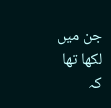جن میں لکھا تھا کہ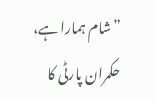”شام ہمارا ہے، حکمران پارٹی کا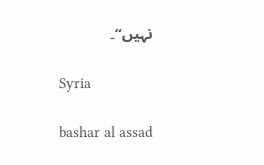نہیں“۔

Syria

bashar al assad